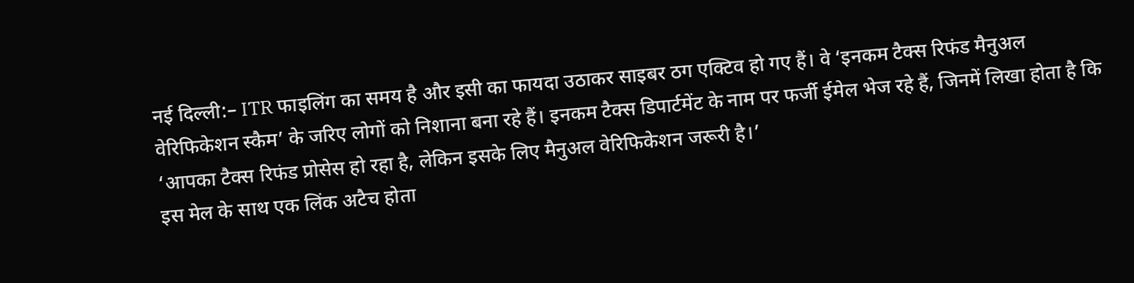नई दिल्ली:– ITR फाइलिंग का समय है और इसी का फायदा उठाकर साइबर ठग एक्टिव हो गए हैं। वे ‘इनकम टैक्स रिफंड मैनुअल वेरिफिकेशन स्कैम’ के जरिए लोगों को निशाना बना रहे हैं। इनकम टैक्स डिपार्टमेंट के नाम पर फर्जी ईमेल भेज रहे हैं, जिनमें लिखा होता है कि ‘आपका टैक्स रिफंड प्रोसेस हो रहा है, लेकिन इसके लिए मैनुअल वेरिफिकेशन जरूरी है।’
इस मेल के साथ एक लिंक अटैच होता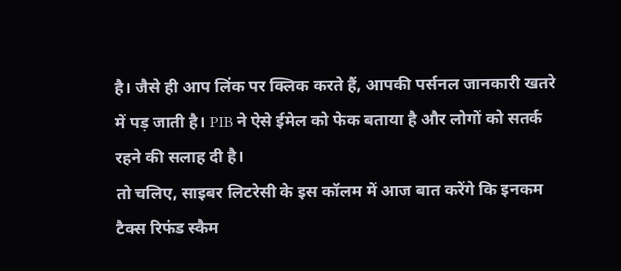है। जैसे ही आप लिंक पर क्लिक करते हैं, आपकी पर्सनल जानकारी खतरे में पड़ जाती है। PIB ने ऐसे ईमेल को फेक बताया है और लोगों को सतर्क रहने की सलाह दी है।
तो चलिए, साइबर लिटरेसी के इस कॉलम में आज बात करेंगे कि इनकम टैक्स रिफंड स्कैम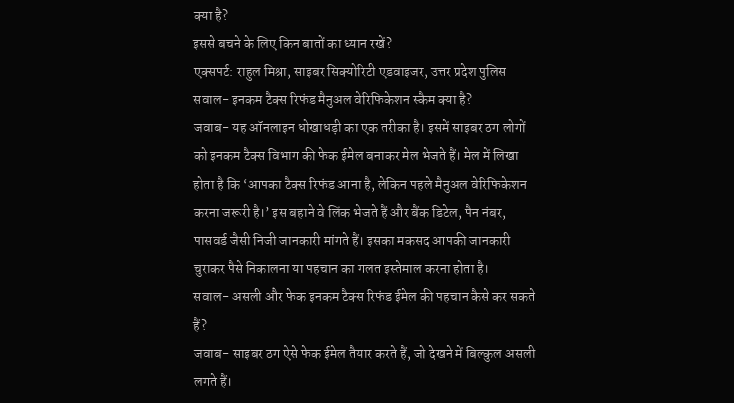क्या है?
इससे बचने के लिए किन बातों का ध्यान रखें?
एक्सपर्ट: राहुल मिश्रा, साइबर सिक्योरिटी एडवाइजर, उत्तर प्रदेश पुलिस
सवाल- इनकम टैक्स रिफंड मैनुअल वेरिफिकेशन स्कैम क्या है?
जवाब- यह ऑनलाइन धोखाधड़ी का एक तरीका है। इसमें साइबर ठग लोगों को इनकम टैक्स विभाग की फेक ईमेल बनाकर मेल भेजते हैं। मेल में लिखा होता है कि ‘आपका टैक्स रिफंड आना है, लेकिन पहले मैनुअल वेरिफिकेशन करना जरूरी है।’ इस बहाने वे लिंक भेजते हैं और बैंक डिटेल, पैन नंबर, पासवर्ड जैसी निजी जानकारी मांगते हैं। इसका मकसद आपकी जानकारी चुराकर पैसे निकालना या पहचान का गलत इस्तेमाल करना होता है।
सवाल- असली और फेक इनकम टैक्स रिफंड ईमेल की पहचान कैसे कर सकते हैं?
जवाब- साइबर ठग ऐसे फेक ईमेल तैयार करते हैं, जो देखने में बिल्कुल असली लगते हैं।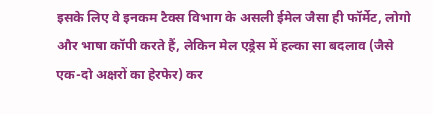इसके लिए वे इनकम टैक्स विभाग के असली ईमेल जैसा ही फॉर्मेट, लोगो और भाषा कॉपी करते हैं, लेकिन मेल एड्रेस में हल्का सा बदलाव (जैसे एक-दो अक्षरों का हेरफेर) कर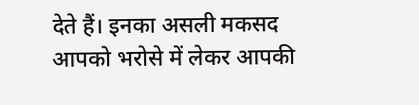देते हैं। इनका असली मकसद आपको भरोसे में लेकर आपकी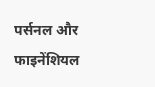पर्सनल और फाइनेंशियल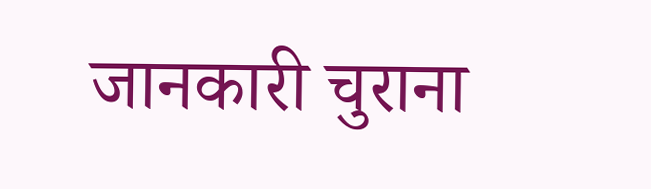जानकारी चुराना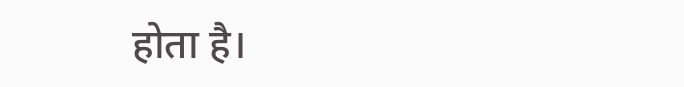होता है।